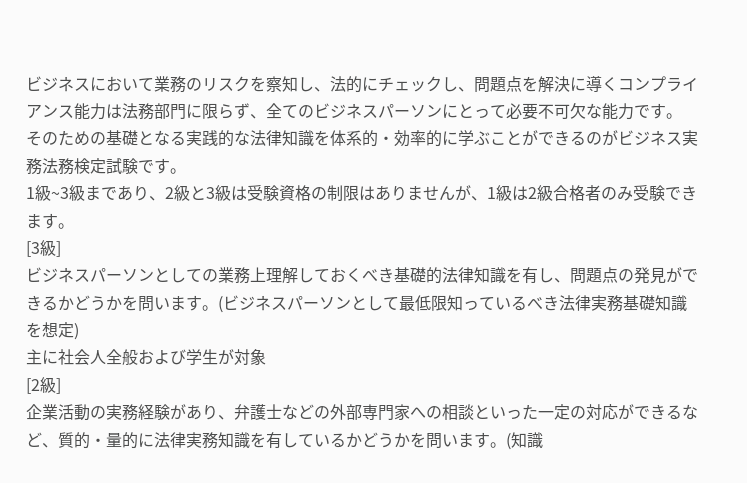ビジネスにおいて業務のリスクを察知し、法的にチェックし、問題点を解決に導くコンプライアンス能力は法務部門に限らず、全てのビジネスパーソンにとって必要不可欠な能力です。
そのための基礎となる実践的な法律知識を体系的・効率的に学ぶことができるのがビジネス実務法務検定試験です。
1級~3級まであり、2級と3級は受験資格の制限はありませんが、1級は2級合格者のみ受験できます。
[3級]
ビジネスパーソンとしての業務上理解しておくべき基礎的法律知識を有し、問題点の発見ができるかどうかを問います。(ビジネスパーソンとして最低限知っているべき法律実務基礎知識を想定)
主に社会人全般および学生が対象
[2級]
企業活動の実務経験があり、弁護士などの外部専門家への相談といった一定の対応ができるなど、質的・量的に法律実務知識を有しているかどうかを問います。(知識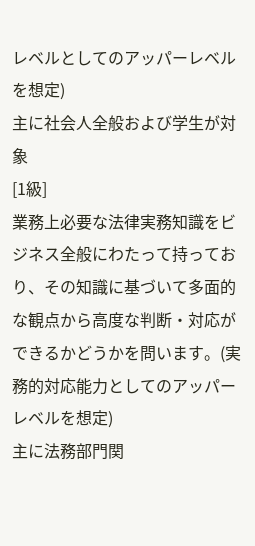レベルとしてのアッパーレベルを想定)
主に社会人全般および学生が対象
[1級]
業務上必要な法律実務知識をビジネス全般にわたって持っており、その知識に基づいて多面的な観点から高度な判断・対応ができるかどうかを問います。(実務的対応能力としてのアッパーレベルを想定)
主に法務部門関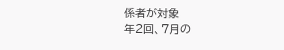係者が対象
年2回、7月の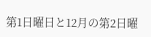第1日曜日と12月の第2日曜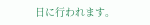日に行われます。